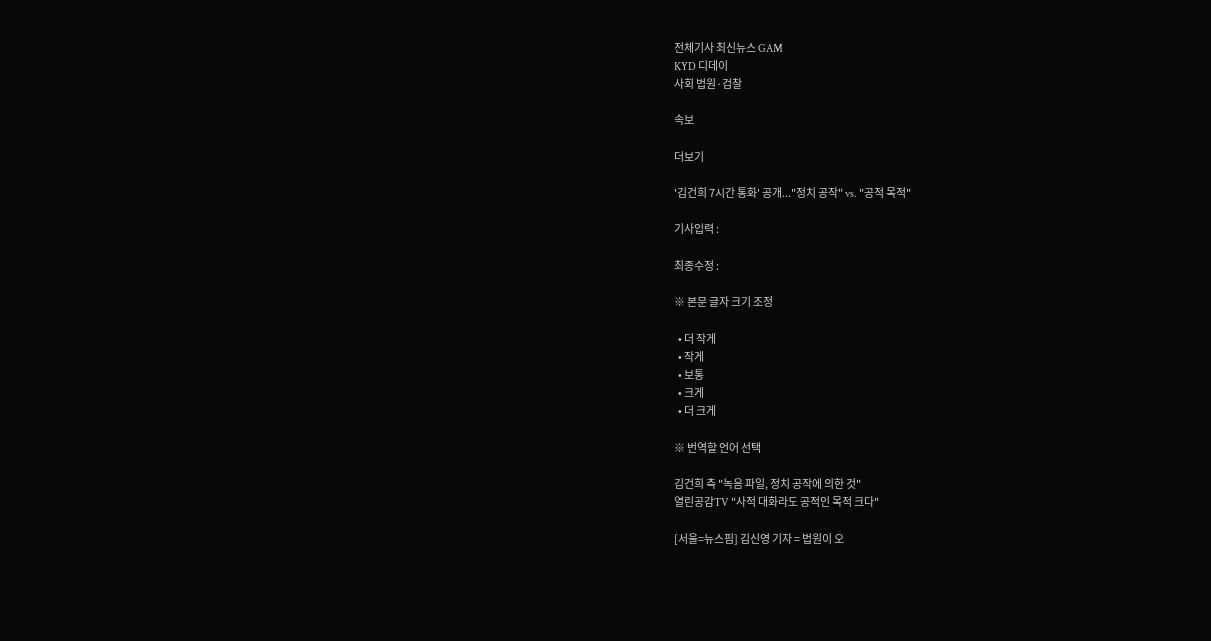전체기사 최신뉴스 GAM
KYD 디데이
사회 법원·검찰

속보

더보기

'김건희 7시간 통화' 공개..."정치 공작" vs. "공적 목적"

기사입력 :

최종수정 :

※ 본문 글자 크기 조정

  • 더 작게
  • 작게
  • 보통
  • 크게
  • 더 크게

※ 번역할 언어 선택

김건희 측 "녹음 파일, 정치 공작에 의한 것"
열린공감TV "사적 대화라도 공적인 목적 크다"

[서울=뉴스핌] 김신영 기자 = 법원이 오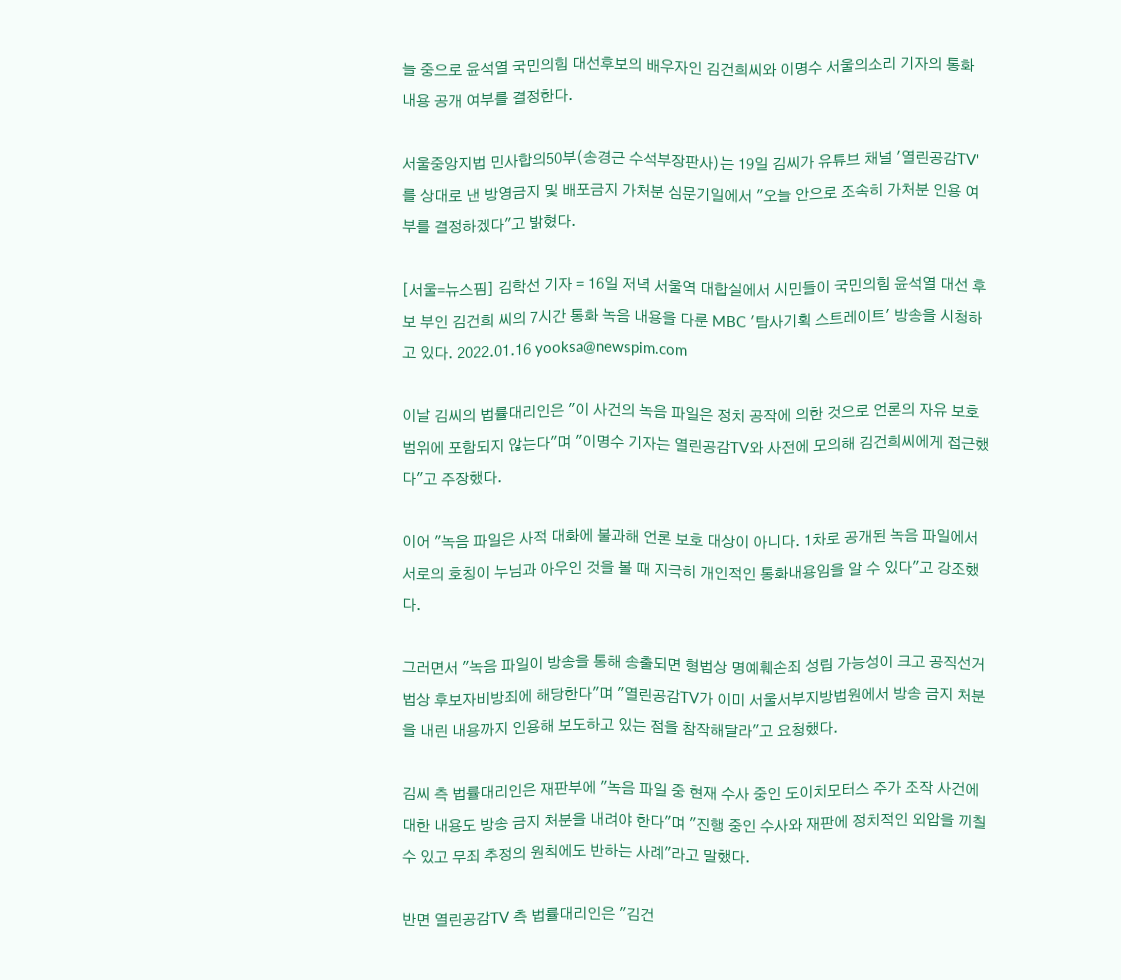늘 중으로 윤석열 국민의힘 대선후보의 배우자인 김건희씨와 이명수 서울의소리 기자의 통화 내용 공개 여부를 결정한다.

서울중앙지법 민사합의50부(송경근 수석부장판사)는 19일 김씨가 유튜브 채널 '열린공감TV'를 상대로 낸 방영금지 및 배포금지 가처분 심문기일에서 "오늘 안으로 조속히 가처분 인용 여부를 결정하겠다"고 밝혔다.

[서울=뉴스핌] 김학선 기자 = 16일 저녁 서울역 대합실에서 시민들이 국민의힘 윤석열 대선 후보 부인 김건희 씨의 7시간 통화 녹음 내용을 다룬 MBC '탐사기획 스트레이트' 방송을 시청하고 있다. 2022.01.16 yooksa@newspim.com

이날 김씨의 법률대리인은 "이 사건의 녹음 파일은 정치 공작에 의한 것으로 언론의 자유 보호 범위에 포함되지 않는다"며 "이명수 기자는 열린공감TV와 사전에 모의해 김건희씨에게 접근했다"고 주장했다.

이어 "녹음 파일은 사적 대화에 불과해 언론 보호 대상이 아니다. 1차로 공개된 녹음 파일에서 서로의 호칭이 누님과 아우인 것을 볼 때 지극히 개인적인 통화내용임을 알 수 있다"고 강조했다.

그러면서 "녹음 파일이 방송을 통해 송출되면 형법상 명예훼손죄 성립 가능성이 크고 공직선거법상 후보자비방죄에 해당한다"며 "열린공감TV가 이미 서울서부지방법원에서 방송 금지 처분을 내린 내용까지 인용해 보도하고 있는 점을 참작해달라"고 요청했다.

김씨 측 법률대리인은 재판부에 "녹음 파일 중 현재 수사 중인 도이치모터스 주가 조작 사건에 대한 내용도 방송 금지 처분을 내려야 한다"며 "진행 중인 수사와 재판에 정치적인 외압을 끼칠 수 있고 무죄 추정의 원칙에도 반하는 사례"라고 말했다.

반면 열린공감TV 측 법률대리인은 "김건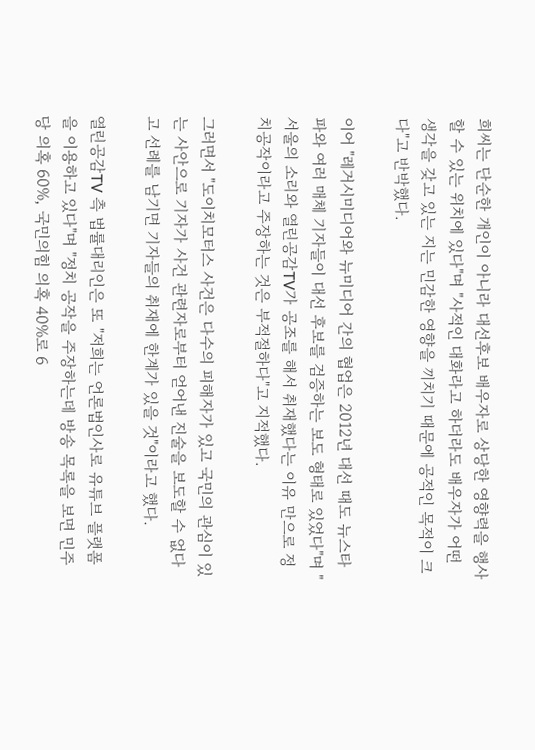희씨는 단순한 개인이 아니라 대선후보 배우자로 상당한 영향력을 행사할 수 있는 위치에 있다"며 "사적인 대화라고 하더라도 배우자가 어떤 생각을 갖고 있는 지는 민감한 영향을 끼치기 때문에 공적인 목적이 크다"고 반박했다.

이어 "레거시미디어와 뉴미디어 간의 협업은 2012년 대선 때도 뉴스타파와 여러 매체 기자들이 대선 후보를 검증하는 보도 형태로 있었다"며 "서울의 소리와 열린공감TV가 공조를 해서 취재했다는 이유 만으로 정치공작이라고 주장하는 것은 부적절하다"고 지적했다.

그러면서 "도이치모터스 사건은 다수의 피해자가 있고 국민의 관심이 있는 사안으로 기자가 사건 관련자로부터 얻어낸 진술을 보도할 수 없다고 선례를 남기면 기자들의 취재에 한계가 있을 것"이라고 했다.

열린공감TV 측 법률대리인은 또 "저희는 언론법인사로 유튜브 플랫폼을 이용하고 있다"며 "정치 공작을 주장하는데 방송 목록을 보면 민주당 의혹 60%, 국민의힘 의혹 40%로 6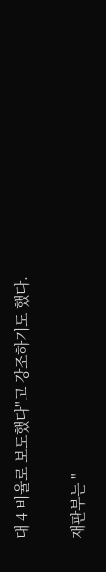대 4 비율로 보도했다"고 강조하기도 했다.

재판부는 "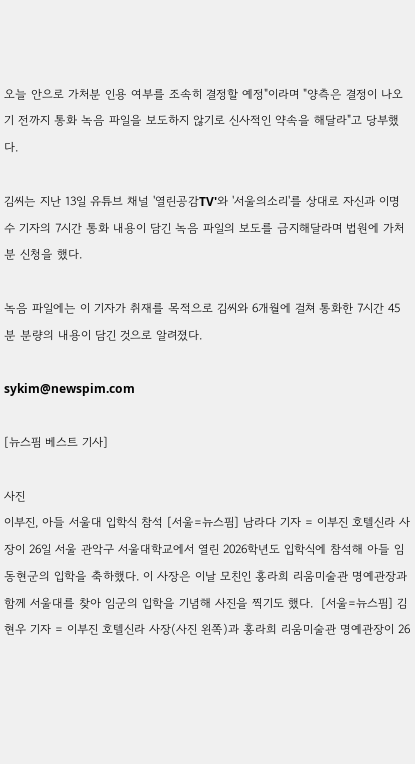오늘 안으로 가처분 인용 여부를 조속히 결정할 예정"이라며 "양측은 결정이 나오기 전까지 통화 녹음 파일을 보도하지 않기로 신사적인 약속을 해달라"고 당부했다.

김씨는 지난 13일 유튜브 채널 '열린공감TV'와 '서울의소리'를 상대로 자신과 이명수 기자의 7시간 통화 내용이 담긴 녹음 파일의 보도를 금지해달라며 법원에 가처분 신청을 했다.

녹음 파일에는 이 기자가 취재를 목적으로 김씨와 6개월에 걸쳐 통화한 7시간 45분 분량의 내용이 담긴 것으로 알려졌다.

sykim@newspim.com

[뉴스핌 베스트 기사]

사진
이부진, 아들 서울대 입학식 참석 [서울=뉴스핌] 남라다 기자 = 이부진 호텔신라 사장이 26일 서울 관악구 서울대학교에서 열린 2026학년도 입학식에 참석해 아들 임동현군의 입학을 축하했다. 이 사장은 이날 모친인 홍라희 리움미술관 명예관장과 함께 서울대를 찾아 임군의 입학을 기념해 사진을 찍기도 했다.  [서울=뉴스핌] 김현우 기자 = 이부진 호텔신라 사장(사진 왼쪽)과 홍라희 리움미술관 명예관장이 26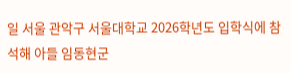일 서울 관악구 서울대학교 2026학년도 입학식에 참석해 아들 임동현군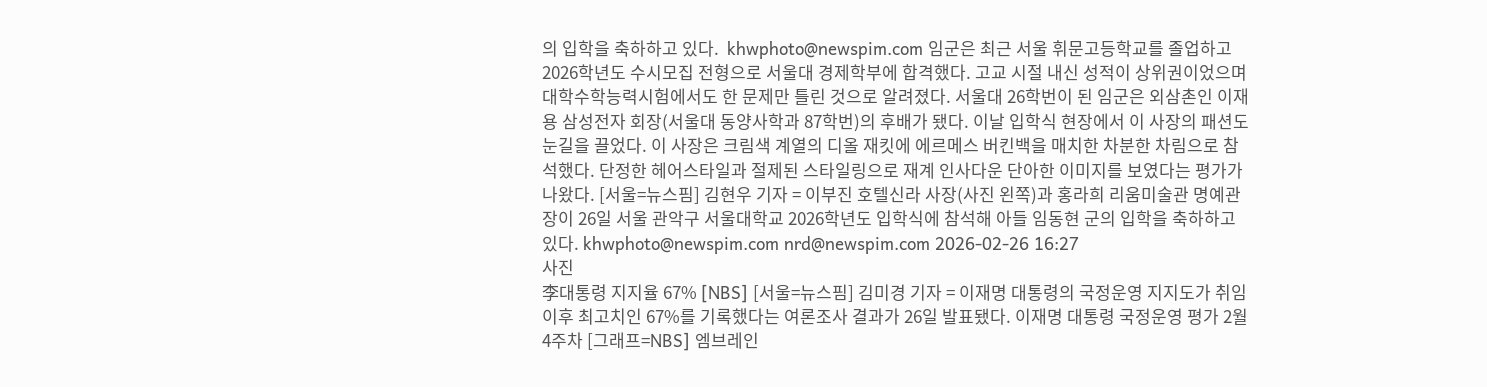의 입학을 축하하고 있다.  khwphoto@newspim.com 임군은 최근 서울 휘문고등학교를 졸업하고 2026학년도 수시모집 전형으로 서울대 경제학부에 합격했다. 고교 시절 내신 성적이 상위권이었으며 대학수학능력시험에서도 한 문제만 틀린 것으로 알려졌다. 서울대 26학번이 된 임군은 외삼촌인 이재용 삼성전자 회장(서울대 동양사학과 87학번)의 후배가 됐다. 이날 입학식 현장에서 이 사장의 패션도 눈길을 끌었다. 이 사장은 크림색 계열의 디올 재킷에 에르메스 버킨백을 매치한 차분한 차림으로 참석했다. 단정한 헤어스타일과 절제된 스타일링으로 재계 인사다운 단아한 이미지를 보였다는 평가가 나왔다. [서울=뉴스핌] 김현우 기자 = 이부진 호텔신라 사장(사진 왼쪽)과 홍라희 리움미술관 명예관장이 26일 서울 관악구 서울대학교 2026학년도 입학식에 참석해 아들 임동현 군의 입학을 축하하고 있다. khwphoto@newspim.com nrd@newspim.com 2026-02-26 16:27
사진
李대통령 지지율 67% [NBS] [서울=뉴스핌] 김미경 기자 = 이재명 대통령의 국정운영 지지도가 취임 이후 최고치인 67%를 기록했다는 여론조사 결과가 26일 발표됐다. 이재명 대통령 국정운영 평가 2월4주차 [그래프=NBS] 엠브레인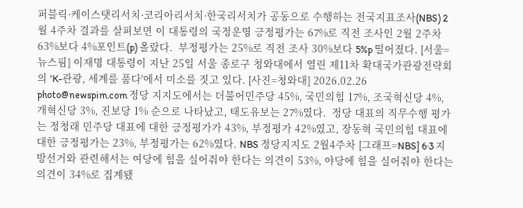퍼블릭·케이스탯리서치·코리아리서치·한국리서치가 공동으로 수행하는 전국지표조사(NBS) 2월 4주차 결과를 살펴보면 이 대통령의 국정운영 긍정평가는 67%로 직전 조사인 2월 2주차 63%보다 4%포인트(p) 올랐다.  부정평가는 25%로 직전 조사 30%보다 5%p 떨어졌다. [서울=뉴스핌] 이재명 대통령이 지난 25일 서울 종로구 청와대에서 열린 제11차 확대국가관광전략회의 'K-관광, 세계를 품다'에서 미소를 짓고 있다. [사진=청와대] 2026.02.26 photo@newspim.com 정당 지지도에서는 더불어민주당 45%, 국민의힘 17%, 조국혁신당 4%, 개혁신당 3%, 진보당 1% 순으로 나타났고, 태도유보는 27%였다.  정당 대표의 직무수행 평가는 정청래 민주당 대표에 대한 긍정평가가 43%, 부정평가 42%였고, 장동혁 국민의힘 대표에 대한 긍정평가는 23%, 부정평가는 62%였다. NBS 정당지지도 2월4주차 [그래프=NBS] 6·3 지방선거와 관련해서는 여당에 힘을 실어줘야 한다는 의견이 53%, 야당에 힘을 실어줘야 한다는 의견이 34%로 집계됐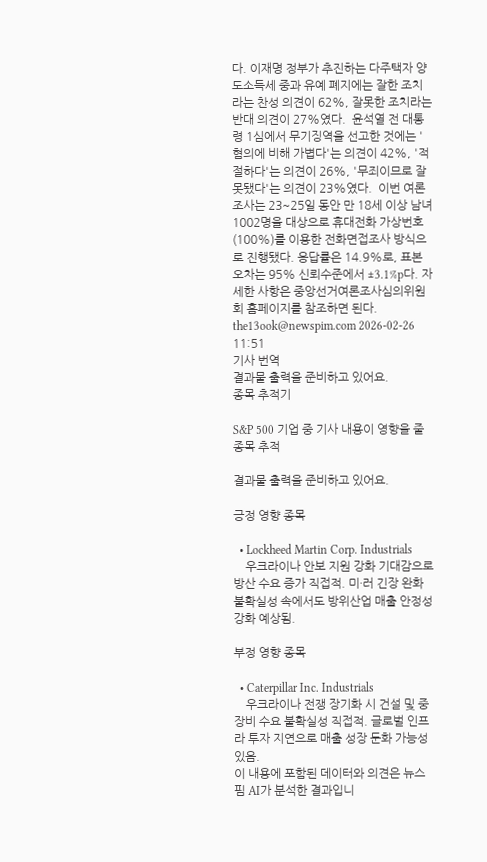다. 이재명 정부가 추진하는 다주택자 양도소득세 중과 유예 폐지에는 잘한 조치라는 찬성 의견이 62%, 잘못한 조치라는 반대 의견이 27%였다.  윤석열 전 대통령 1심에서 무기징역을 선고한 것에는 '혐의에 비해 가볍다'는 의견이 42%, '적절하다'는 의견이 26%, '무죄이므로 잘못됐다'는 의견이 23%였다.  이번 여론조사는 23~25일 동안 만 18세 이상 남녀 1002명을 대상으로 휴대전화 가상번호(100%)를 이용한 전화면접조사 방식으로 진행됐다. 응답률은 14.9%로, 표본오차는 95% 신뢰수준에서 ±3.1%p다. 자세한 사항은 중앙선거여론조사심의위원회 홈페이지를 참조하면 된다.  the13ook@newspim.com 2026-02-26 11:51
기사 번역
결과물 출력을 준비하고 있어요.
종목 추적기

S&P 500 기업 중 기사 내용이 영향을 줄 종목 추적

결과물 출력을 준비하고 있어요.

긍정 영향 종목

  • Lockheed Martin Corp. Industrials
    우크라이나 안보 지원 강화 기대감으로 방산 수요 증가 직접적. 미·러 긴장 완화 불확실성 속에서도 방위산업 매출 안정성 강화 예상됨.

부정 영향 종목

  • Caterpillar Inc. Industrials
    우크라이나 전쟁 장기화 시 건설 및 중장비 수요 불확실성 직접적. 글로벌 인프라 투자 지연으로 매출 성장 둔화 가능성 있음.
이 내용에 포함된 데이터와 의견은 뉴스핌 AI가 분석한 결과입니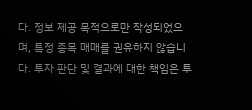다. 정보 제공 목적으로만 작성되었으며, 특정 종목 매매를 권유하지 않습니다. 투자 판단 및 결과에 대한 책임은 투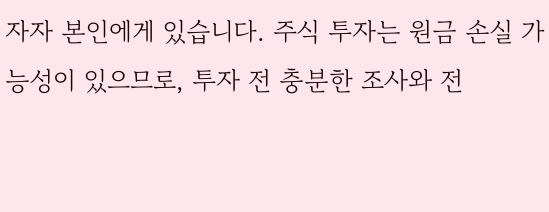자자 본인에게 있습니다. 주식 투자는 원금 손실 가능성이 있으므로, 투자 전 충분한 조사와 전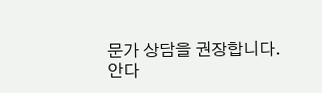문가 상담을 권장합니다.
안다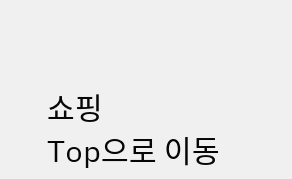쇼핑
Top으로 이동